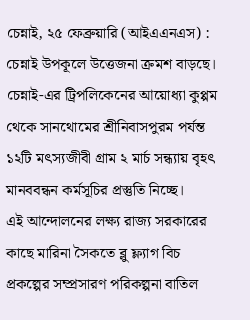চেন্নাই, ২৫ ফেব্রুয়ারি (আইএএনএস) : চেন্নাই উপকূলে উত্তেজনা ক্রমশ বাড়ছে। চেন্নাই-এর ট্রিপলিকেনের আয়োধ্যা কুপ্পম থেকে সানথোমের শ্রীনিবাসপুরম পর্যন্ত ১২টি মৎস্যজীবী গ্রাম ২ মার্চ সন্ধ্যায় বৃহৎ মানববন্ধন কর্মসূচির প্রস্তুতি নিচ্ছে।
এই আন্দোলনের লক্ষ্য রাজ্য সরকারের কাছে মারিনা সৈকতে ব্লু ফ্ল্যাগ বিচ প্রকল্পের সম্প্রসারণ পরিকল্পনা বাতিল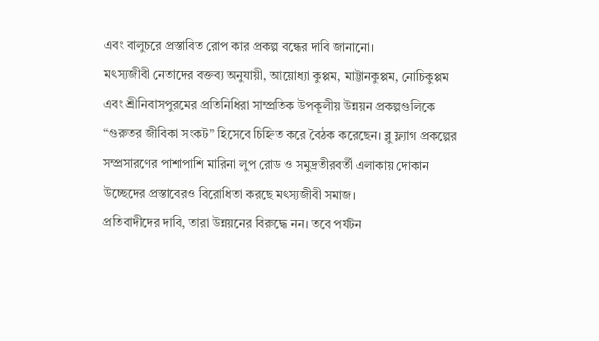এবং বালুচরে প্রস্তাবিত রোপ কার প্রকল্প বন্ধের দাবি জানানো।
মৎস্যজীবী নেতাদের বক্তব্য অনুযায়ী, আয়োধ্যা কুপ্পম, মাট্টানকুপ্পম, নোচিকুপ্পম এবং শ্রীনিবাসপুরমের প্রতিনিধিরা সাম্প্রতিক উপকূলীয় উন্নয়ন প্রকল্পগুলিকে “গুরুতর জীবিকা সংকট” হিসেবে চিহ্নিত করে বৈঠক করেছেন। ব্লু ফ্ল্যাগ প্রকল্পের সম্প্রসারণের পাশাপাশি মারিনা লুপ রোড ও সমুদ্রতীরবর্তী এলাকায় দোকান উচ্ছেদের প্রস্তাবেরও বিরোধিতা করছে মৎস্যজীবী সমাজ।
প্রতিবাদীদের দাবি, তারা উন্নয়নের বিরুদ্ধে নন। তবে পর্যটন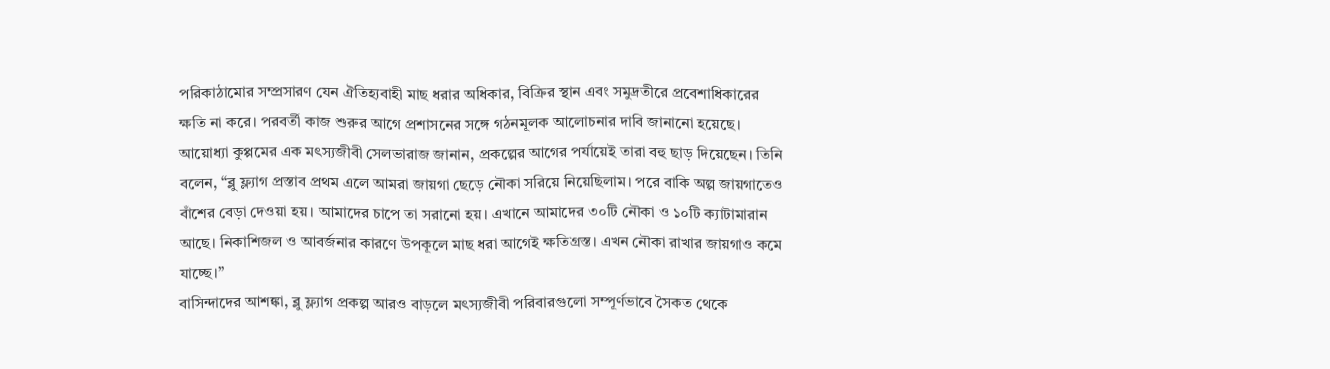পরিকাঠামোর সম্প্রসারণ যেন ঐতিহ্যবাহী মাছ ধরার অধিকার, বিক্রির স্থান এবং সমুদ্রতীরে প্রবেশাধিকারের ক্ষতি না করে। পরবর্তী কাজ শুরুর আগে প্রশাসনের সঙ্গে গঠনমূলক আলোচনার দাবি জানানো হয়েছে।
আয়োধ্যা কুপ্পমের এক মৎস্যজীবী সেলভারাজ জানান, প্রকল্পের আগের পর্যায়েই তারা বহু ছাড় দিয়েছেন। তিনি বলেন, “ব্লু ফ্ল্যাগ প্রস্তাব প্রথম এলে আমরা জায়গা ছেড়ে নৌকা সরিয়ে নিয়েছিলাম। পরে বাকি অল্প জায়গাতেও বাঁশের বেড়া দেওয়া হয়। আমাদের চাপে তা সরানো হয়। এখানে আমাদের ৩০টি নৌকা ও ১০টি ক্যাটামারান আছে। নিকাশিজল ও আবর্জনার কারণে উপকূলে মাছ ধরা আগেই ক্ষতিগ্রস্ত। এখন নৌকা রাখার জায়গাও কমে যাচ্ছে।”
বাসিন্দাদের আশঙ্কা, ব্লু ফ্ল্যাগ প্রকল্প আরও বাড়লে মৎস্যজীবী পরিবারগুলো সম্পূর্ণভাবে সৈকত থেকে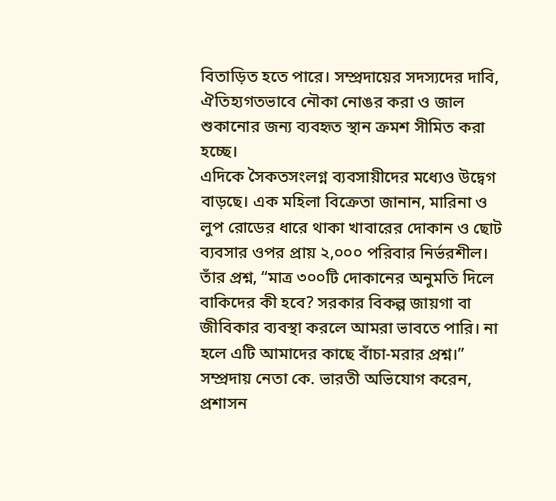বিতাড়িত হতে পারে। সম্প্রদায়ের সদস্যদের দাবি, ঐতিহ্যগতভাবে নৌকা নোঙর করা ও জাল শুকানোর জন্য ব্যবহৃত স্থান ক্রমশ সীমিত করা হচ্ছে।
এদিকে সৈকতসংলগ্ন ব্যবসায়ীদের মধ্যেও উদ্বেগ বাড়ছে। এক মহিলা বিক্রেতা জানান, মারিনা ও লুপ রোডের ধারে থাকা খাবারের দোকান ও ছোট ব্যবসার ওপর প্রায় ২,০০০ পরিবার নির্ভরশীল। তাঁর প্রশ্ন, “মাত্র ৩০০টি দোকানের অনুমতি দিলে বাকিদের কী হবে? সরকার বিকল্প জায়গা বা জীবিকার ব্যবস্থা করলে আমরা ভাবতে পারি। না হলে এটি আমাদের কাছে বাঁচা-মরার প্রশ্ন।”
সম্প্রদায় নেতা কে. ভারতী অভিযোগ করেন, প্রশাসন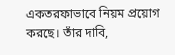একতরফাভাবে নিয়ম প্রয়োগ করছে। তাঁর দাবি,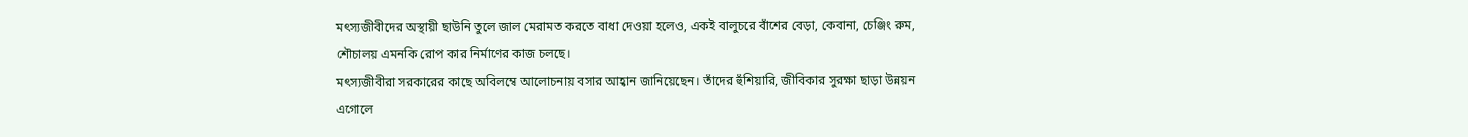মৎস্যজীবীদের অস্থায়ী ছাউনি তুলে জাল মেরামত করতে বাধা দেওয়া হলেও, একই বালুচরে বাঁশের বেড়া, কেবানা, চেঞ্জিং রুম, শৌচালয় এমনকি রোপ কার নির্মাণের কাজ চলছে।
মৎস্যজীবীরা সরকারের কাছে অবিলম্বে আলোচনায় বসার আহ্বান জানিয়েছেন। তাঁদের হুঁশিয়ারি, জীবিকার সুরক্ষা ছাড়া উন্নয়ন এগোলে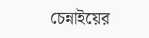চেন্নাইয়ের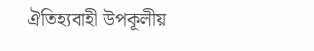ঐতিহ্যবাহী উপকূলীয়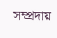সম্প্রদায়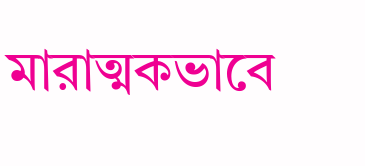মারাত্মকভাবে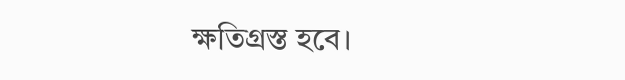ক্ষতিগ্রস্ত হবে।